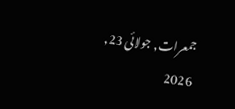جمعرات, جولائی 23, 2026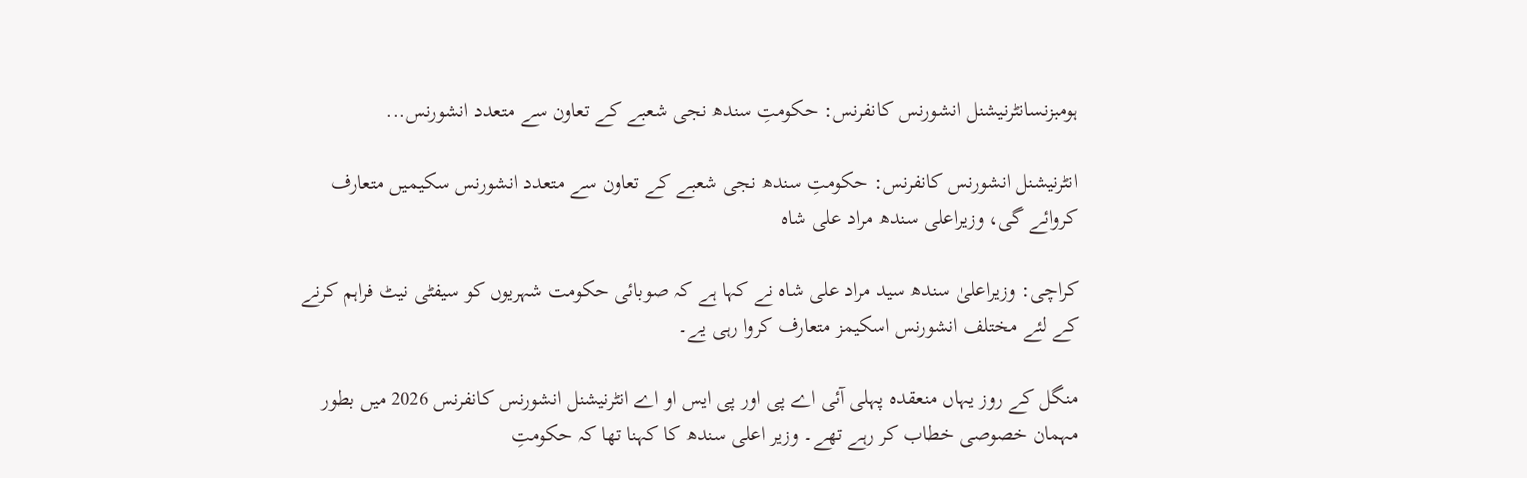ہومبزنسانٹرنیشنل انشورنس کانفرنس: حکومتِ سندھ نجی شعبے کے تعاون سے متعدد انشورنس...

انٹرنیشنل انشورنس کانفرنس: حکومتِ سندھ نجی شعبے کے تعاون سے متعدد انشورنس سکیمیں متعارف کروائے گی، وزیراعلی سندھ مراد علی شاہ

کراچی: وزیراعلیٰ سندھ سید مراد علی شاہ نے کہا ہے کہ صوبائی حکومت شہریوں کو سیفٹی نیٹ فراہم کرنے کے لئے مختلف انشورنس اسکیمز متعارف کروا رہی یے۔

منگل کے روز یہاں منعقدہ پہلی آئی اے پی اور پی ایس او اے انٹرنیشنل انشورنس کانفرنس 2026 میں بطور مہمان خصوصی خطاب کر رہے تھے۔ وزیر اعلی سندھ کا کہنا تھا کہ حکومتِ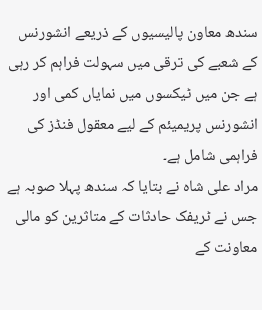سندھ معاون پالیسیوں کے ذریعے انشورنس کے شعبے کی ترقی میں سہولت فراہم کر رہی ہے جن میں ٹیکسوں میں نمایاں کمی اور انشورنس پریمیئم کے لیے معقول فنڈز کی فراہمی شامل ہے۔
مراد علی شاہ نے بتایا کہ سندھ پہلا صوبہ ہے جس نے ٹریفک حادثات کے متاثرین کو مالی معاونت کے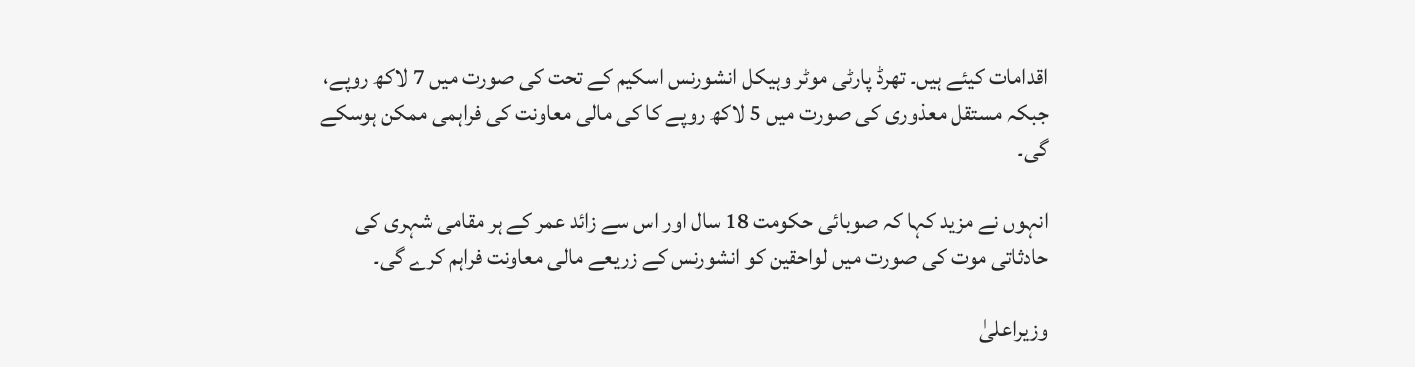اقدامات کیئے ہیں۔ تھرڈ پارٹی موٹر وہیکل انشورنس اسکیم کے تحت کی صورت میں 7 لاکھ روپے، جبکہ مستقل معذوری کی صورت میں 5 لاکھ روپے کا کی مالی معاونت کی فراہمی ممکن ہوسکے گی۔

انہوں نے مزید کہا کہ صوبائی حکومت 18 سال اور اس سے زائد عمر کے ہر مقامی شہری کی حادثاتی موت کی صورت میں لواحقین کو انشورنس کے زریعے مالی معاونت فراہم کرے گی۔

وزیراعلیٰ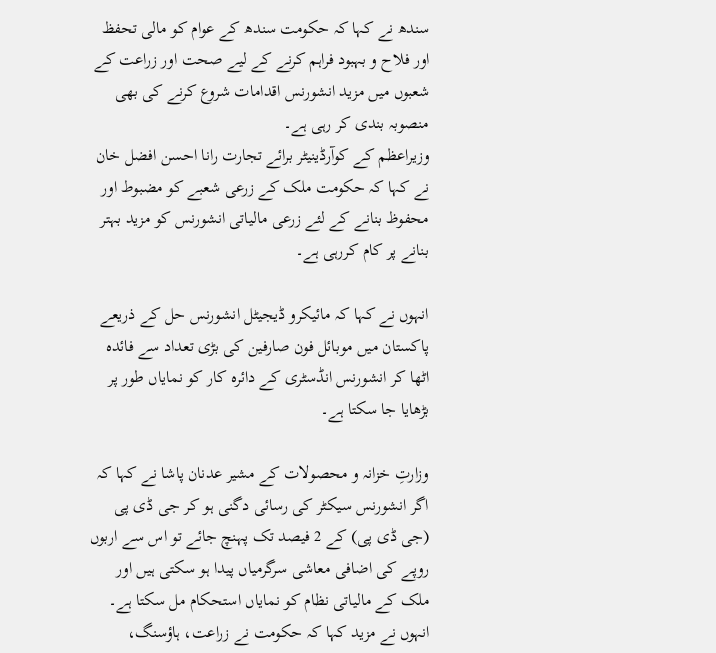سندھ نے کہا کہ حکومت سندھ کے عوام کو مالی تحفظ اور فلاح و بہبود فراہم کرنے کے لیے صحت اور زراعت کے شعبوں میں مزید انشورنس اقدامات شروع کرنے کی بھی منصوبہ بندی کر رہی ہے۔
وزیراعظم کے کوآرڈینیٹر برائے تجارت رانا احسن افضل خان نے کہا کہ حکومت ملک کے زرعی شعبے کو مضبوط اور محفوظ بنانے کے لئے زرعی مالیاتی انشورنس کو مزید بہتر بنانے پر کام کررہی ہے۔

انہوں نے کہا کہ مائیکرو ڈیجیٹل انشورنس حل کے ذریعے پاکستان میں موبائل فون صارفین کی بڑی تعداد سے فائدہ اٹھا کر انشورنس انڈسٹری کے دائرہ کار کو نمایاں طور پر بڑھایا جا سکتا ہے۔

وزارتِ خزانہ و محصولات کے مشیر عدنان پاشا نے کہا کہ اگر انشورنس سیکٹر کی رسائی دگنی ہو کر جی ڈی پی (جی ڈی پی) کے 2 فیصد تک پہنچ جائے تو اس سے اربوں روپے کی اضافی معاشی سرگرمیاں پیدا ہو سکتی ہیں اور ملک کے مالیاتی نظام کو نمایاں استحکام مل سکتا ہے۔
انہوں نے مزید کہا کہ حکومت نے زراعت، ہاؤسنگ،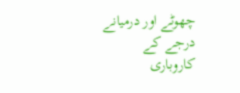چھوٹے اور درمیانے درجے کے کاروباری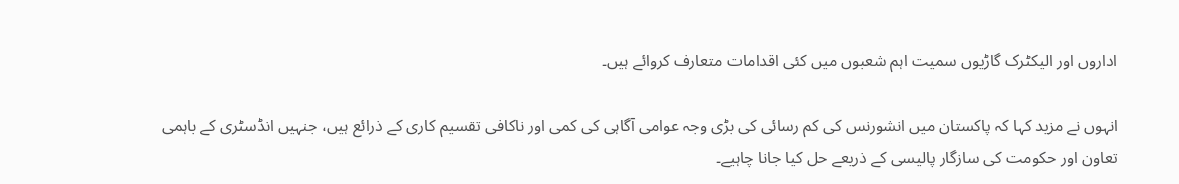اداروں اور الیکٹرک گاڑیوں سمیت اہم شعبوں میں کئی اقدامات متعارف کروائے ہیں۔

انہوں نے مزید کہا کہ پاکستان میں انشورنس کی کم رسائی کی بڑی وجہ عوامی آگاہی کی کمی اور ناکافی تقسیم کاری کے ذرائع ہیں، جنہیں انڈسٹری کے باہمی تعاون اور حکومت کی سازگار پالیسی کے ذریعے حل کیا جانا چاہیے۔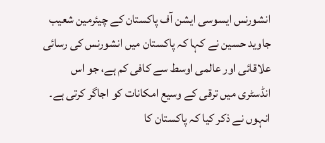انشورنس ایسوسی ایشن آف پاکستان کے چیئرمین شعیب جاوید حسین نے کہا کہ پاکستان میں انشورنس کی رسائی علاقائی اور عالمی اوسط سے کافی کم ہے، جو اس انڈسٹری میں ترقی کے وسیع امکانات کو اجاگر کرتی ہے۔
انہوں نے ذکر کیا کہ پاکستان کا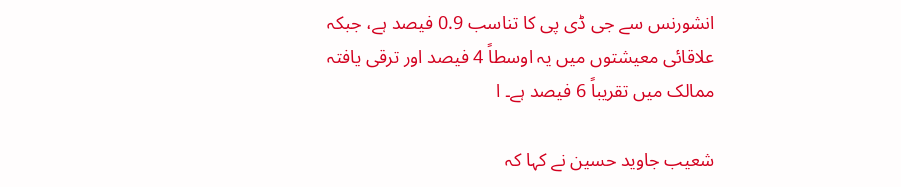انشورنس سے جی ڈی پی کا تناسب 0.9 فیصد ہے، جبکہ علاقائی معیشتوں میں یہ اوسطاً 4 فیصد اور ترقی یافتہ ممالک میں تقریباً 6 فیصد ہے۔ ا

شعیب جاوید حسین نے کہا کہ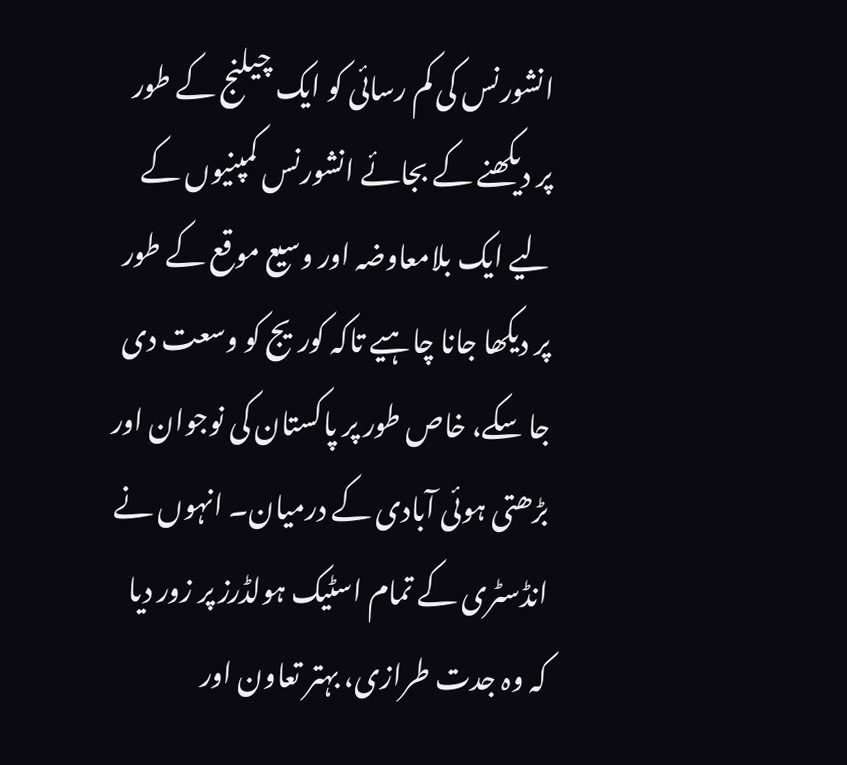انشورنس کی کم رسائی کو ایک چیلنج کے طور پر دیکھنے کے بجائے انشورنس کمپنیوں کے لیے ایک بلامعاوضہ اور وسیع موقع کے طور پر دیکھا جانا چاہیے تاکہ کوریج کو وسعت دی جا سکے، خاص طور پر پاکستان کی نوجوان اور بڑھتی ہوئی آبادی کے درمیان۔ انہوں نے انڈسٹری کے تمام اسٹیک ہولڈرز پر زور دیا کہ وہ جدت طرازی، بہتر تعاون اور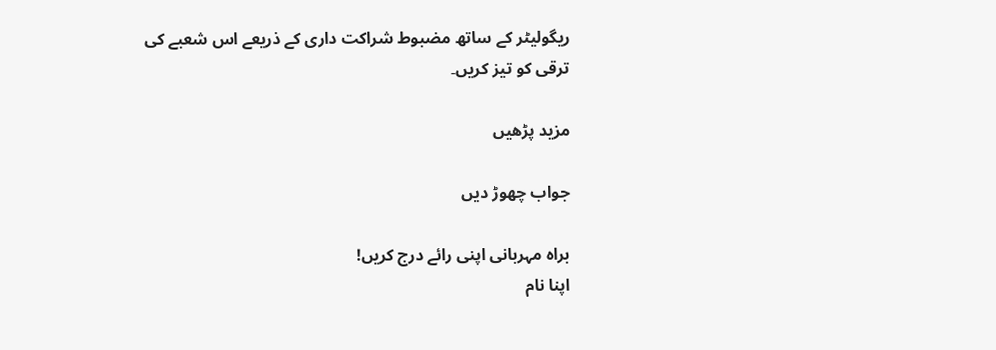ریگولیٹر کے ساتھ مضبوط شراکت داری کے ذریعے اس شعبے کی ترقی کو تیز کریں۔

مزید پڑھیں

جواب چھوڑ دیں

براہ مہربانی اپنی رائے درج کریں!
اپنا نام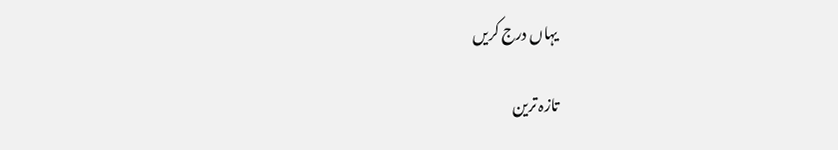یہاں درج کریں

تازہ ترین